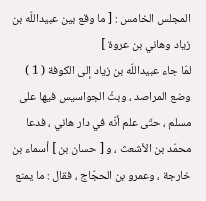المجلس الخامس : [ ما وقع بين عبيداللّه بن زياد وهاني بن عروة ]
لمّا جاء عبيداللّه بن زياد إلى الكوفة ( 1 ) وضع المراصد ، وبثّ الجواسيس فيها على مسلم ، حتّى علم أنّه في دار هاني ، فدعا محمّد بن الأشعث ، و [ حسان بن ] أسماء بن خارجة ، وعمرو بن الحجّاج ، فقال : ما يمنع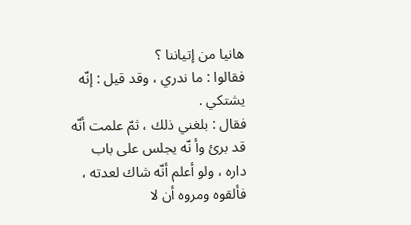هانيا من إتياننا ؟
فقالوا : ما ندري ، وقد قيل : إنّه يشتكي .
فقال : بلغني ذلك ، ثمّ علمت أنّه قد برئ وأ نّه يجلس على باب داره ، ولو أعلم أنّه شاك لعدته ، فألقوه ومروه أن لا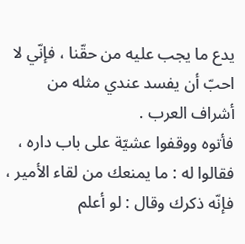يدع ما يجب عليه من حقّنا ، فإنّي لا احبّ أن يفسد عندي مثله من أشراف العرب .
فأتوه ووقفوا عشيّة على باب داره ، فقالوا له : ما يمنعك من لقاء الأمير ، فإنّه ذكرك وقال : لو أعلم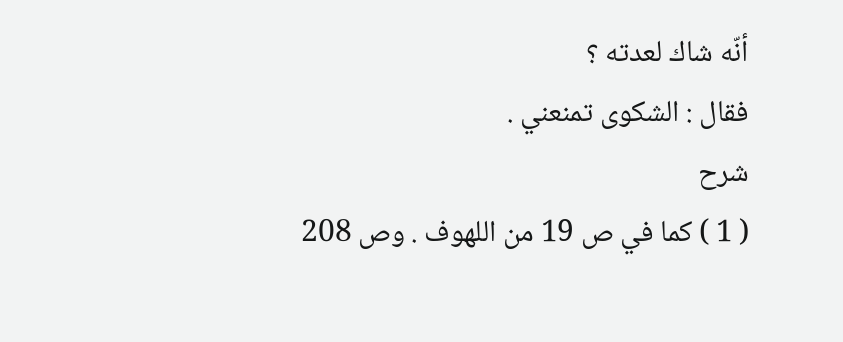أنّه شاك لعدته ؟
فقال : الشكوى تمنعني .
شرح
( 1 ) كما في ص 19 من اللهوف . وص 208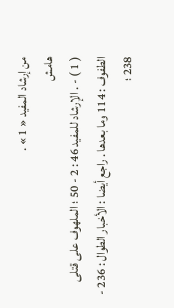من إرشاد المفيد « 1 » .
هامش
( 1 ) - . الإرشاد للمفيد 46 : 2 - 50 ؛ الملهوف على قتلى الطفوف : 114 وما بعدها . راجع أيضا : الأخبار الطوال : 236 - 238 ؛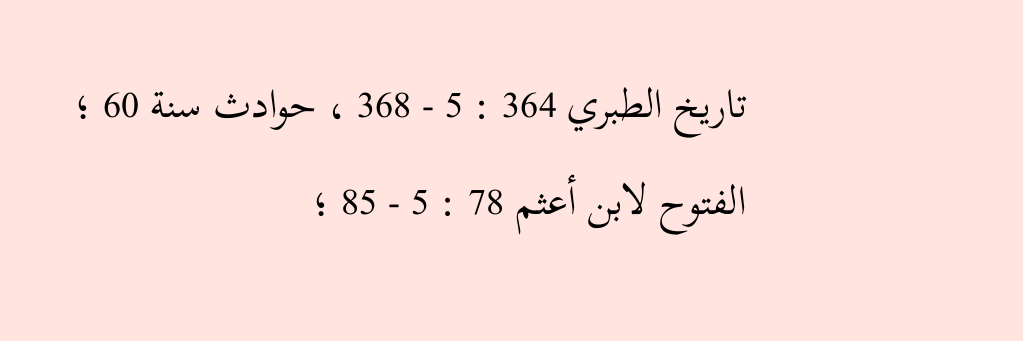تاريخ الطبري 364 : 5 - 368 ، حوادث سنة 60 ؛ الفتوح لابن أعثم 78 : 5 - 85 ؛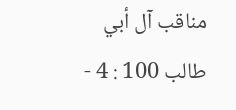مناقب آل أبي طالب 100 : 4 -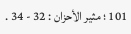101 ؛ مثير الأحزان : 32 - 34 .